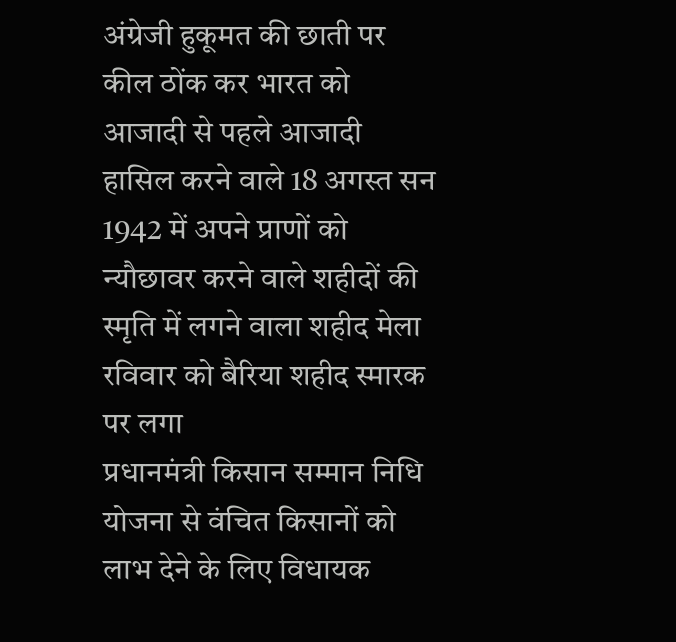अंग्रेजी हुकूमत की छाती पर कील ठोंक कर भारत को आजादी से पहले आजादी हासिल करने वाले 18 अगस्त सन 1942 में अपने प्राणों को न्यौछावर करने वाले शहीदों की स्मृति में लगने वाला शहीद मेला रविवार को बैरिया शहीद स्मारक पर लगा
प्रधानमंत्री किसान सम्मान निधि योजना से वंचित किसानों को लाभ देने के लिए विधायक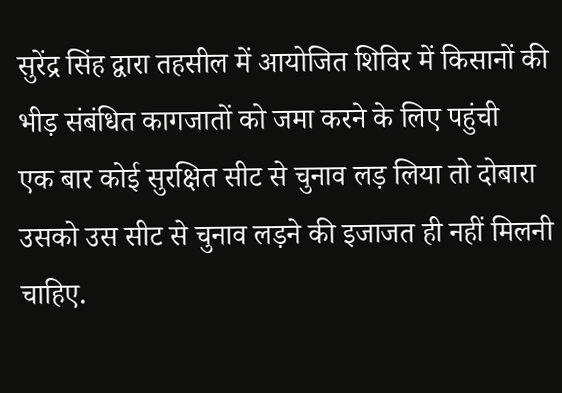सुरेंद्र सिंह द्वारा तहसील में आयोजित शिविर में किसानों की भीड़ संबंधित कागजातों को जमा करने के लिए पहुंची
एक बार कोई सुरक्षित सीट से चुनाव लड़ लिया तो दोबारा उसको उस सीट से चुनाव लड़ने की इजाजत ही नहीं मिलनी चाहिए.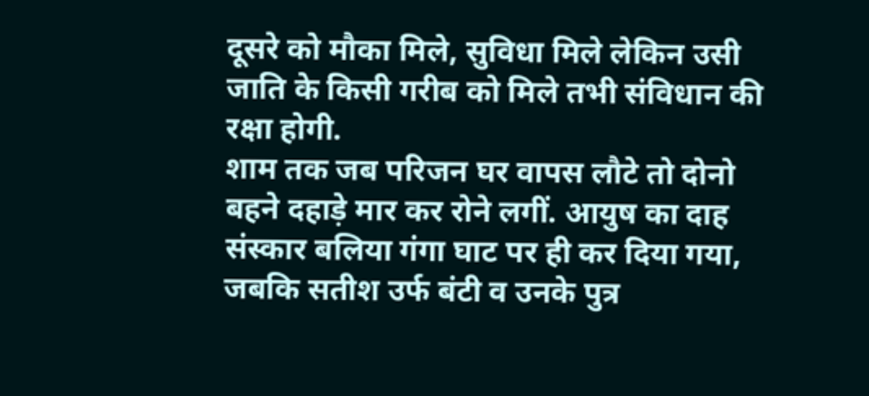दूसरे को मौका मिले, सुविधा मिले लेकिन उसी जाति के किसी गरीब को मिले तभी संविधान की रक्षा होगी.
शाम तक जब परिजन घर वापस लौटे तो दोनो बहने दहाड़े मार कर रोने लगीं. आयुष का दाह संस्कार बलिया गंगा घाट पर ही कर दिया गया, जबकि सतीश उर्फ बंटी व उनके पुत्र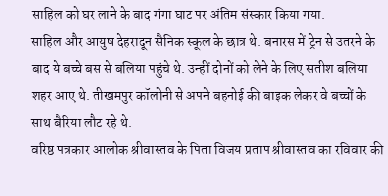साहिल को घर लाने के बाद गंगा घाट पर अंतिम संस्कार किया गया.
साहिल और आयुष देहरादून सैनिक स्कूल के छात्र थे. बनारस में ट्रेन से उतरने के बाद ये बच्चे बस से बलिया पहुंचे थे. उन्हीं दोनों को लेने के लिए सतीश बलिया शहर आए थे. तीखमपुर कॉलोनी से अपने बहनोई की बाइक लेकर वे बच्चों के साथ बैरिया लौट रहे थे.
वरिष्ठ पत्रकार आलोक श्रीवास्तव के पिता विजय प्रताप श्रीवास्तव का रविवार की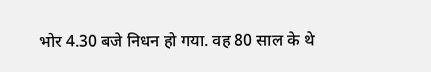भोर 4.30 बजे निधन हो गया. वह 80 साल के थे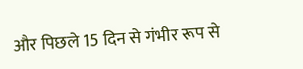और पिछले 15 दिन से गंभीर रूप से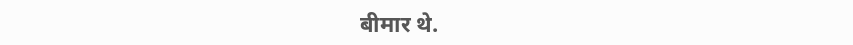बीमार थे.